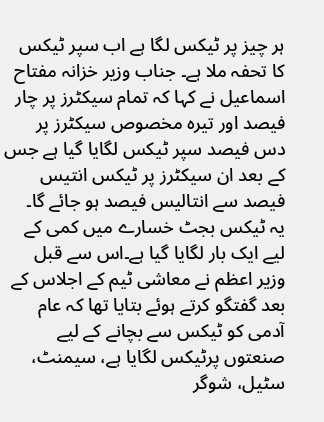ہر چیز پر ٹیکس لگا ہے اب سپر ٹیکس کا تحفہ ملا ہے۔ جناب وزیر خزانہ مفتاح اسماعیل نے کہا کہ تمام سیکٹرز پر چار فیصد اور تیرہ مخصوص سیکٹرز پر دس فیصد سپر ٹیکس لگایا گیا ہے جس کے بعد ان سیکٹرز پر ٹیکس انتیس فیصد سے انتالیس فیصد ہو جائے گا۔
یہ ٹیکس بجٹ خسارے میں کمی کے لیے ایک بار لگایا گیا ہے۔اس سے قبل وزیر اعظم نے معاشی ٹیم کے اجلاس کے بعد گفتگو کرتے ہوئے بتایا تھا کہ عام آدمی کو ٹیکس سے بچانے کے لیے صنعتوں پرٹیکس لگایا ہے، سیمنٹ، سٹیل، شوگر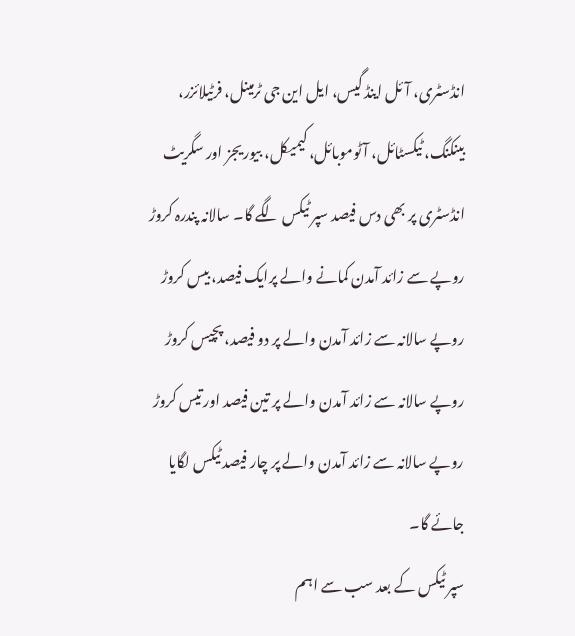انڈسٹری، آئل اینڈ گیس، ایل این جی ٹرمینل، فرٹیلائزر، بینکنگ، ٹیکسٹائل، آٹوموبائل، کیمیکل، بیوریجز اور سگریٹ انڈسٹری پر بھی دس فیصد سپر ٹیکس لگے گا۔ سالانہ پندرہ کروڑ روپے سے زائد آمدن کمانے والے پرایک فیصد، بیس کروڑ روپے سالانہ سے زائد آمدن والے پر دو فیصد، پچیس کروڑ روپے سالانہ سے زائد آمدن والے پر تین فیصد اور تیس کروڑ روپے سالانہ سے زائد آمدن والے پر چار فیصد ٹیکس لگایا جائے گا۔
سپر ٹیکس کے بعد سب سے اہم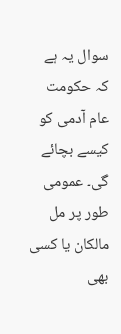سوال یہ ہے کہ حکومت عام آدمی کو کیسے بچائے گی۔ عمومی طور پر مل مالکان یا کسی بھی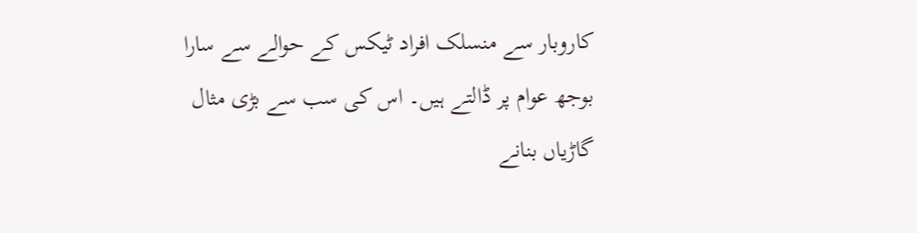کاروبار سے منسلک افراد ٹیکس کے حوالے سے سارا بوجھ عوام پر ڈالتے ہیں۔ اس کی سب سے بڑی مثال گاڑیاں بنانے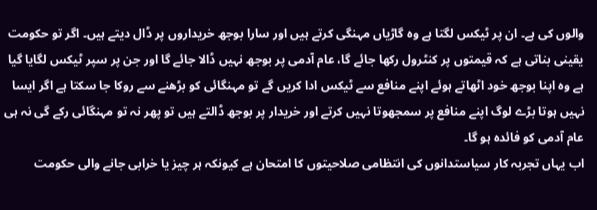والوں کی ہے۔ ان پر ٹیکس لگتا ہے وہ گاڑیاں مہنگی کرتے ہیں اور سارا بوجھ خریداروں پر ڈال دیتے ہیں۔ اگر تو حکومت یقینی بناتی ہے کہ قیمتوں پر کنٹرول رکھا جائے گا، عام آدمی پر بوجھ نہیں ڈالا جائے گا اور جن پر سپر ٹیکس لگایا گیا ہے وہ اپنا بوجھ خود اٹھاتے ہوئے اپنے منافع سے ٹیکس ادا کریں گے تو مہنگائی کو بڑھنے سے روکا جا سکتا ہے اگر ایسا نہیں ہوتا بڑے لوگ اپنے منافع پر سمجھوتا نہیں کرتے اور خریدار پر بوجھ ڈالتے ہیں تو پھر نہ تو مہنگائی رکے گی نہ ہی عام آدمی کو فائدہ ہو گا۔
اب یہاں تجربہ کار سیاستدانوں کی انتظامی صلاحیتوں کا امتحان ہے کیونکہ ہر چیز یا خرابی جانے والی حکومت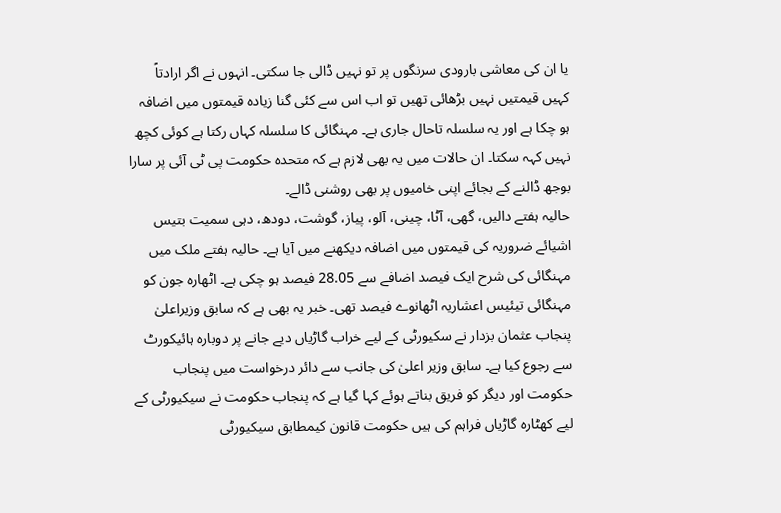یا ان کی معاشی بارودی سرنگوں پر تو نہیں ڈالی جا سکتی۔ انہوں نے اگر ارادتاً کہیں قیمتیں نہیں بڑھائی تھیں تو اب اس سے کئی گنا زیادہ قیمتوں میں اضافہ ہو چکا ہے اور یہ سلسلہ تاحال جاری ہے۔ مہنگائی کا سلسلہ کہاں رکتا ہے کوئی کچھ نہیں کہہ سکتا۔ ان حالات میں یہ بھی لازم ہے کہ متحدہ حکومت پی ٹی آئی پر سارا بوجھ ڈالنے کے بجائے اپنی خامیوں پر بھی روشنی ڈالے۔
حالیہ ہفتے دالیں، گھی، آٹا، چینی، آلو، پیاز، گوشت، دودھ، دہی سمیت بتیس اشیائے ضروریہ کی قیمتوں میں اضافہ دیکھنے میں آیا ہے۔ حالیہ ہفتے ملک میں مہنگائی کی شرح ایک فیصد اضافے سے 28.05 فیصد ہو چکی ہے۔ اٹھارہ جون کو مہنگائی تیئیس اعشاریہ اٹھانوے فیصد تھی۔ خبر یہ بھی ہے کہ سابق وزیراعلیٰ پنجاب عثمان بزدار نے سکیورٹی کے لیے خراب گاڑیاں دیے جانے پر دوبارہ ہائیکورٹ سے رجوع کیا ہے۔ سابق وزیر اعلیٰ کی جانب سے دائر درخواست میں پنجاب حکومت اور دیگر کو فریق بناتے ہوئے کہا گیا ہے کہ پنجاب حکومت نے سیکیورٹی کے لیے کھٹارہ گاڑیاں فراہم کی ہیں حکومت قانون کیمطابق سیکیورٹی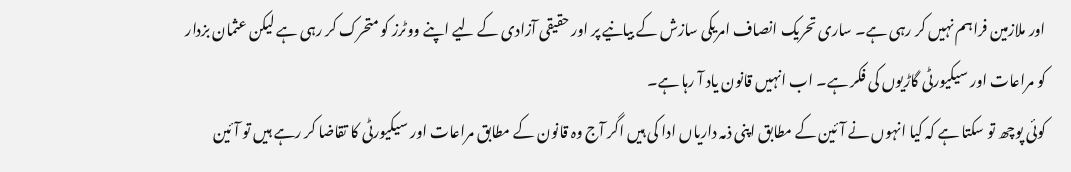اور ملازمین فراہم نہیں کر رہی ہے۔ ساری تحریک انصاف امریکی سازش کے بیانیے پر اور حقیقی آزادی کے لیے اپنے ووٹرز کو متحرک کر رہی ہے لیکن عثمان بزدار کو مراعات اور سیکیورٹی گاڑیوں کی فکر ہے۔ اب انہیں قانون یاد آ رہا ہے۔
کوئی پوچھ تو سکتا ہے کہ کیا انہوں نے آئین کے مطابق اپنی ذمہ داریاں ادا کی ہیں اگر آج وہ قانون کے مطابق مراعات اور سیکیورٹی کا تقاضا کر رہے ہیں تو آئین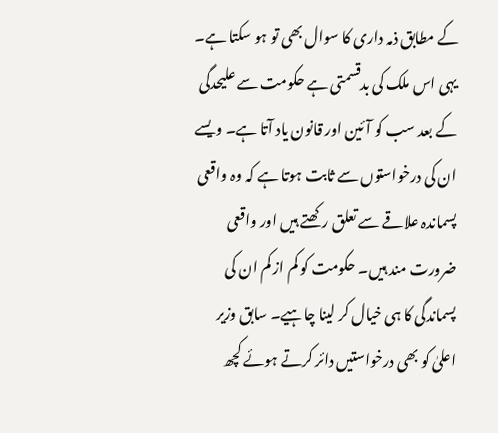کے مطابق ذمہ داری کا سوال بھی تو ہو سکتا ہے۔ یہی اس ملک کی بدقسمتی ہے حکومت سے علیحدگی کے بعد سب کو آئین اور قانون یاد آتا ہے۔ ویسے ان کی درخواستوں سے ثابت ہوتا ہے کہ وہ واقعی پسماندہ علاقے سے تعلق رکھتے ہیں اور واقعی ضرورت مند ہیں۔ حکومت کو کم از کم ان کی پسماندگی کا ہی خیال کر لینا چاہیے۔ سابق وزیر اعلیٰ کو بھی درخواستیں دائر کرتے ہوئے کچھ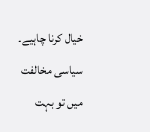خیال کرنا چاہیے۔ سیاسی مخالفت میں تو بہت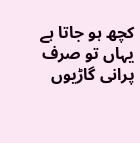کچھ ہو جاتا ہے یہاں تو صرف پرانی گاڑیوں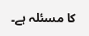کا مسئلہ ہے۔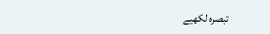تبصرہ لکھیے